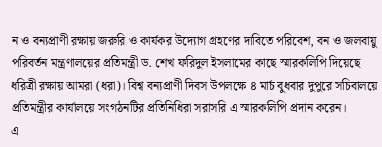ন ও বন্যপ্রাণী রক্ষায় জরুরি ও কার্যকর উদ্যোগ গ্রহণের দাবিতে পরিবেশ, বন ও জলবায়ু পরিবর্তন মন্ত্রণালয়ের প্রতিমন্ত্রী ড. শেখ ফরিদুল ইসলামের কাছে স্মারকলিপি দিয়েছে ধরিত্রী রক্ষায় আমরা (ধরা)। বিশ্ব বন্যপ্রাণী দিবস উপলক্ষে ৪ মার্চ বুধবার দুপুরে সচিবালয়ে প্রতিমন্ত্রীর কার্যালয়ে সংগঠনটির প্রতিনিধিরা সরাসরি এ স্মারকলিপি প্রদান করেন।
এ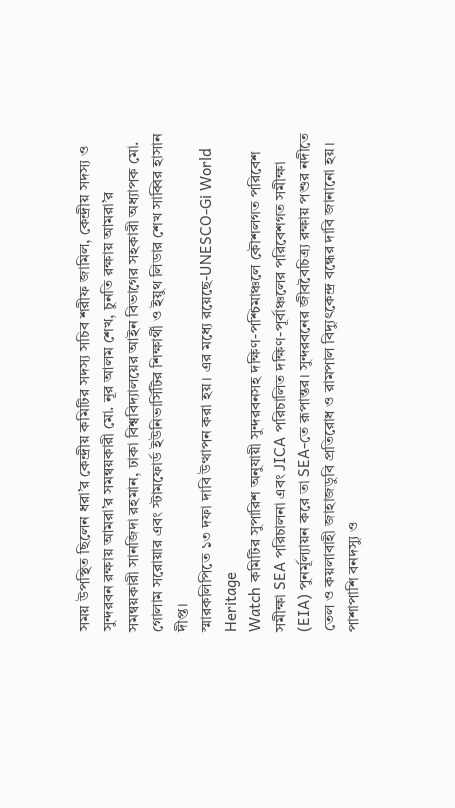সময় উপস্থিত ছিলেন ধরা’র কেন্দ্রীয় কমিটির সদস্য সচিব শরীফ জামিল, কেন্দ্রীয় সদস্য ও সুন্দরবন রক্ষায় আমরা’র সমন্বয়কারী মো. নূর আলম শেখ, চুনতি রক্ষায় আমরা’র সমন্বয়কারী সানজিদা রহমান, ঢাকা বিশ্ববিদ্যালয়ের আইন বিভাগের সহকারী অধ্যাপক মো. গোলাম সরোয়ার এবং স্টামফোর্ড ইউনিভার্সিটির শিক্ষার্থী ও ইয়ুথ লিডার শেখ সাব্বির হাসান দীপ্ত।
স্মারকলিপিতে ১৩ দফা দাবি উত্থাপন করা হয়। এর মধ্যে রয়েছে-UNESCO-Gi World Heritage
Watch কমিটির সুপারিশ অনুযায়ী সুন্দরবনসহ দক্ষিণ-পশ্চিমাঞ্চলে কৌশলগত পরিবেশ সমীক্ষা SEA পরিচালনা এবং JICA পরিচালিত দক্ষিণ-পূর্বাঞ্চলের পরিবেশগত সমীক্ষা (EIA) পুনর্মূল্যায়ন করে তা SEA-তে রূপান্তর। সুন্দরবনের জীববৈচিত্র্য রক্ষায় পশুর নদীতে তেল ও কয়লাবাহী জাহাজডুবি প্রতিরোধ ও রামপাল বিদ্যুৎকেন্দ্র বন্ধের দাবি জানানো হয়। পাশাপাশি বনদস্যু ও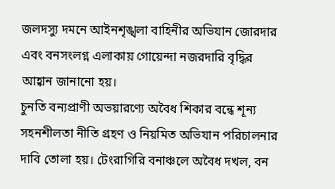জলদস্যু দমনে আইনশৃঙ্খলা বাহিনীর অভিযান জোরদার এবং বনসংলগ্ন এলাকায় গোয়েন্দা নজরদারি বৃদ্ধির আহ্বান জানানো হয়।
চুনতি বন্যপ্রাণী অভয়ারণ্যে অবৈধ শিকার বন্ধে শূন্য সহনশীলতা নীতি গ্রহণ ও নিয়মিত অভিযান পরিচালনার দাবি তোলা হয়। টেংরাগিরি বনাঞ্চলে অবৈধ দখল, বন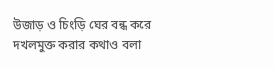উজাড় ও চিংড়ি ঘের বন্ধ করে দখলমুক্ত করার কথাও বলা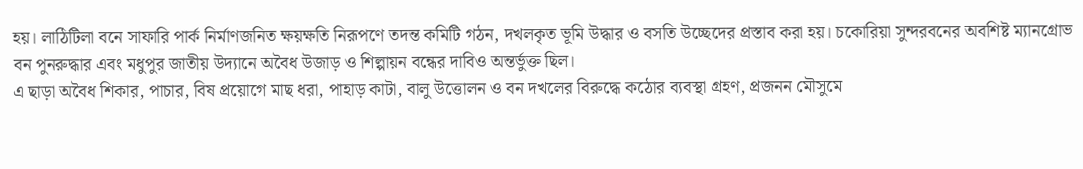হয়। লাঠিটিলা বনে সাফারি পার্ক নির্মাণজনিত ক্ষয়ক্ষতি নিরূপণে তদন্ত কমিটি গঠন, দখলকৃত ভূমি উদ্ধার ও বসতি উচ্ছেদের প্রস্তাব করা হয়। চকোরিয়া সুন্দরবনের অবশিষ্ট ম্যানগ্রোভ বন পুনরুদ্ধার এবং মধুপুর জাতীয় উদ্যানে অবৈধ উজাড় ও শিল্পায়ন বন্ধের দাবিও অন্তর্ভুক্ত ছিল।
এ ছাড়া অবৈধ শিকার, পাচার, বিষ প্রয়োগে মাছ ধরা, পাহাড় কাটা, বালু উত্তোলন ও বন দখলের বিরুদ্ধে কঠোর ব্যবস্থা গ্রহণ, প্রজনন মৌসুমে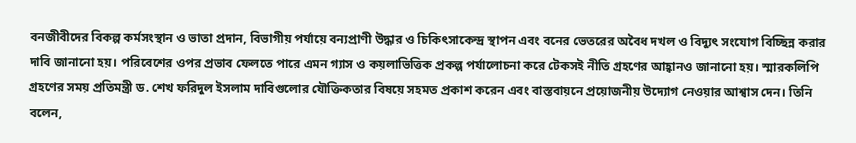বনজীবীদের বিকল্প কর্মসংস্থান ও ভাতা প্রদান, বিভাগীয় পর্যায়ে বন্যপ্রাণী উদ্ধার ও চিকিৎসাকেন্দ্র স্থাপন এবং বনের ভেতরের অবৈধ দখল ও বিদ্যুৎ সংযোগ বিচ্ছিন্ন করার দাবি জানানো হয়। পরিবেশের ওপর প্রভাব ফেলতে পারে এমন গ্যাস ও কয়লাভিত্তিক প্রকল্প পর্যালোচনা করে টেকসই নীতি গ্রহণের আহ্বানও জানানো হয়। স্মারকলিপি গ্রহণের সময় প্রতিমন্ত্রী ড. শেখ ফরিদুল ইসলাম দাবিগুলোর যৌক্তিকতার বিষয়ে সহমত প্রকাশ করেন এবং বাস্তবায়নে প্রয়োজনীয় উদ্যোগ নেওয়ার আশ্বাস দেন। তিনি বলেন,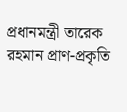প্রধানমন্ত্রী তারেক রহমান প্রাণ-প্রকৃতি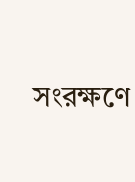সংরক্ষণে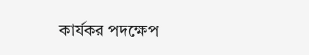কার্যকর পদক্ষেপ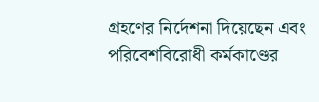গ্রহণের নির্দেশনা দিয়েছেন এবং পরিবেশবিরোধী কর্মকাণ্ডের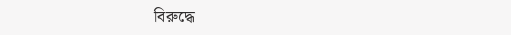বিরুদ্ধে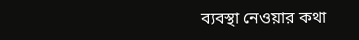ব্যবস্থা নেওয়ার কথা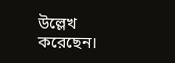উল্লেখ করেছেন।